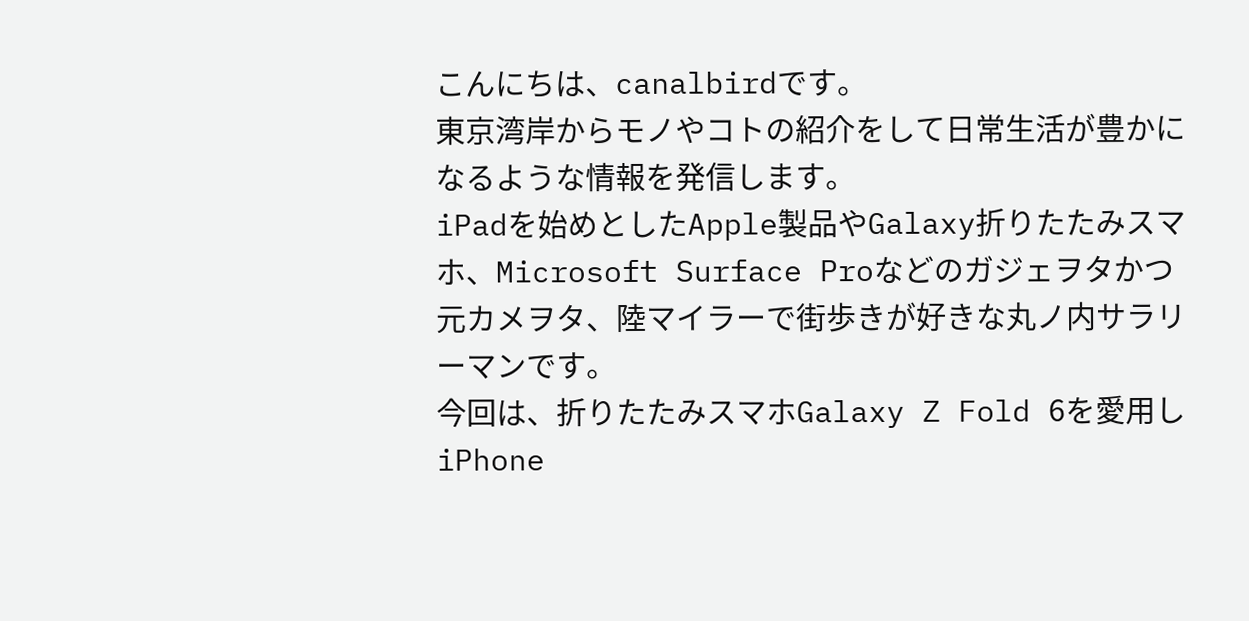こんにちは、canalbirdです。
東京湾岸からモノやコトの紹介をして日常生活が豊かになるような情報を発信します。
iPadを始めとしたApple製品やGalaxy折りたたみスマホ、Microsoft Surface Proなどのガジェヲタかつ元カメヲタ、陸マイラーで街歩きが好きな丸ノ内サラリーマンです。
今回は、折りたたみスマホGalaxy Z Fold 6を愛用しiPhone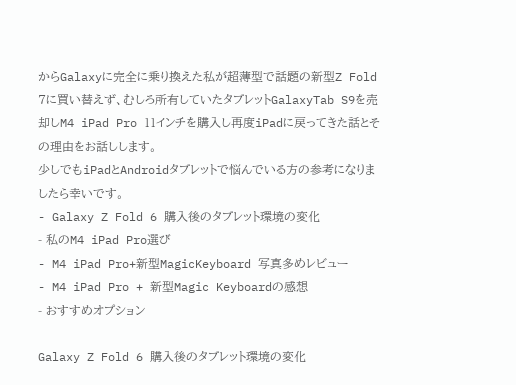からGalaxyに完全に乗り換えた私が超薄型で話題の新型Z Fold 7に買い替えず、むしろ所有していたタブレットGalaxyTab S9を売却しM4 iPad Pro 11インチを購入し再度iPadに戻ってきた話とその理由をお話しします。
少しでもiPadとAndroidタブレットで悩んでいる方の参考になりましたら幸いです。
- Galaxy Z Fold 6 購入後のタブレット環境の変化
- 私のM4 iPad Pro選び
- M4 iPad Pro+新型MagicKeyboard 写真多めレビュー
- M4 iPad Pro + 新型Magic Keyboardの感想
- おすすめオプション

Galaxy Z Fold 6 購入後のタブレット環境の変化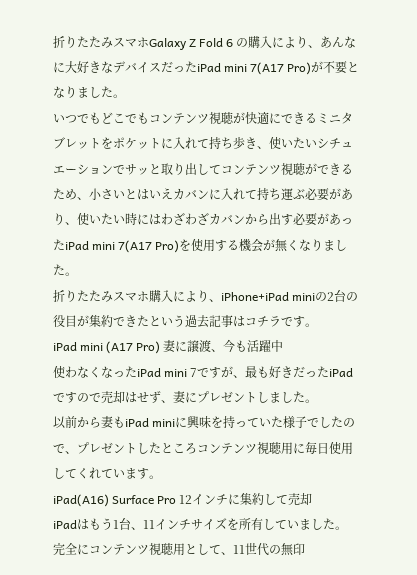折りたたみスマホGalaxy Z Fold 6 の購入により、あんなに大好きなデバイスだったiPad mini 7(A17 Pro)が不要となりました。
いつでもどこでもコンテンツ視聴が快適にできるミニタブレットをポケットに入れて持ち歩き、使いたいシチュエーションでサッと取り出してコンテンツ視聴ができるため、小さいとはいえカバンに入れて持ち運ぶ必要があり、使いたい時にはわざわざカバンから出す必要があったiPad mini 7(A17 Pro)を使用する機会が無くなりました。
折りたたみスマホ購入により、iPhone+iPad miniの2台の役目が集約できたという過去記事はコチラです。
iPad mini (A17 Pro) 妻に譲渡、今も活躍中
使わなくなったiPad mini 7ですが、最も好きだったiPadですので売却はせず、妻にプレゼントしました。
以前から妻もiPad miniに興味を持っていた様子でしたので、プレゼントしたところコンテンツ視聴用に毎日使用してくれています。
iPad(A16) Surface Pro 12インチに集約して売却
iPadはもう1台、11インチサイズを所有していました。
完全にコンテンツ視聴用として、11世代の無印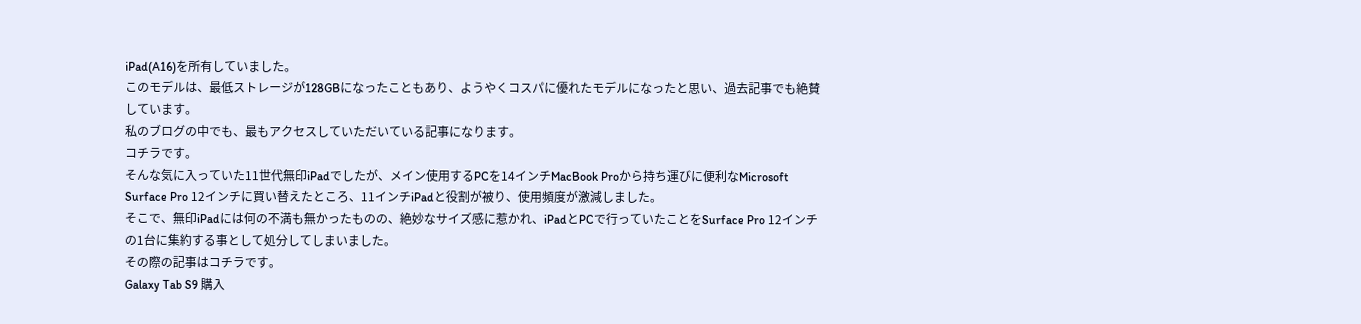iPad(A16)を所有していました。
このモデルは、最低ストレージが128GBになったこともあり、ようやくコスパに優れたモデルになったと思い、過去記事でも絶賛しています。
私のブログの中でも、最もアクセスしていただいている記事になります。
コチラです。
そんな気に入っていた11世代無印iPadでしたが、メイン使用するPCを14インチMacBook Proから持ち運びに便利なMicrosoft Surface Pro 12インチに買い替えたところ、11インチiPadと役割が被り、使用頻度が激減しました。
そこで、無印iPadには何の不満も無かったものの、絶妙なサイズ感に惹かれ、iPadとPCで行っていたことをSurface Pro 12インチの1台に集約する事として処分してしまいました。
その際の記事はコチラです。
Galaxy Tab S9 購入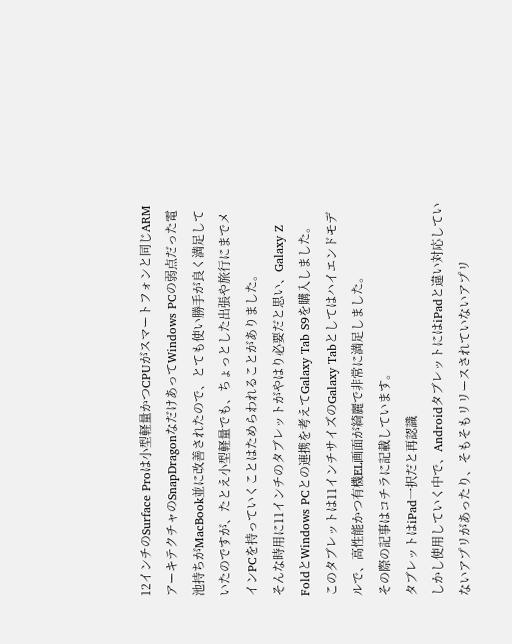12インチのSurface Proは小型軽量かつCPUがスマートフォンと同じARMアーキテクチャのSnapDragonなだけあってWindows PCの弱点だった電池持ちがMacBook並に改善されたので、とても使い勝手が良く満足していたのですが、たとえ小型軽量でも、ちょっとした出張や旅行にまでメインPCを持っていくことはためらわれることがありました。
そんな時用に11インチのタブレットがやはり必要だと思い、Galaxy Z FoldとWindows PCとの連携を考えてGalaxy Tab S9を購入しました。
このタブレットは11インチサイズのGalaxy Tabとしてはハイエンドモデルで、高性能かつ有機EL画面が綺麗で非常に満足しました。
その際の記事はコチラに記載しています。
タブレットはiPad一択だと再認識
しかし使用していく中で、AndroidタブレットにはiPadと違い対応していないアプリがあったり、そもそもリリースされていないアプリ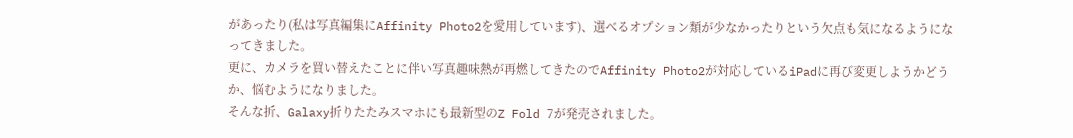があったり(私は写真編集にAffinity Photo2を愛用しています)、選べるオプション類が少なかったりという欠点も気になるようになってきました。
更に、カメラを買い替えたことに伴い写真趣味熱が再燃してきたのでAffinity Photo2が対応しているiPadに再び変更しようかどうか、悩むようになりました。
そんな折、Galaxy折りたたみスマホにも最新型のZ Fold 7が発売されました。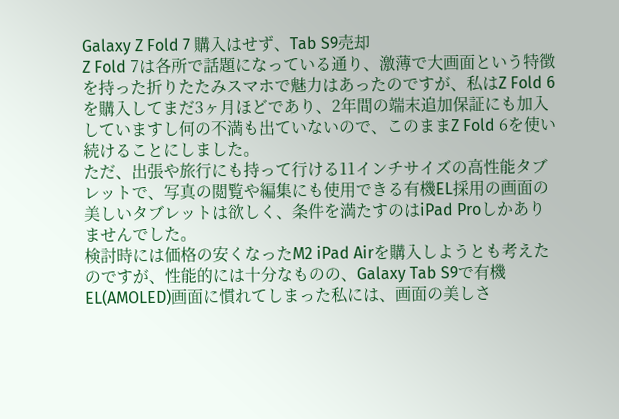Galaxy Z Fold 7 購入はせず、Tab S9売却
Z Fold 7は各所で話題になっている通り、激薄で大画面という特徴を持った折りたたみスマホで魅力はあったのですが、私はZ Fold 6を購入してまだ3ヶ月ほどであり、2年間の端末追加保証にも加入していますし何の不満も出ていないので、このままZ Fold 6を使い続けることにしました。
ただ、出張や旅行にも持って行ける11インチサイズの高性能タブレットで、写真の閲覧や編集にも使用できる有機EL採用の画面の美しいタブレットは欲しく、条件を満たすのはiPad Proしかありませんでした。
検討時には価格の安くなったM2 iPad Airを購入しようとも考えたのですが、性能的には十分なものの、Galaxy Tab S9で有機EL(AMOLED)画面に慣れてしまった私には、画面の美しさ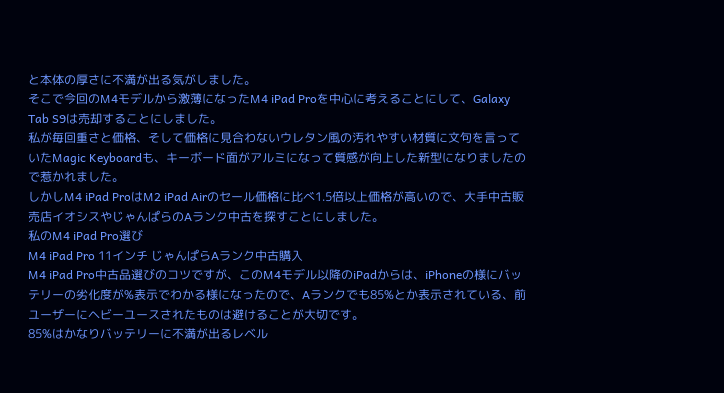と本体の厚さに不満が出る気がしました。
そこで今回のM4モデルから激薄になったM4 iPad Proを中心に考えることにして、Galaxy Tab S9は売却することにしました。
私が毎回重さと価格、そして価格に見合わないウレタン風の汚れやすい材質に文句を言っていたMagic Keyboardも、キーボード面がアルミになって質感が向上した新型になりましたので惹かれました。
しかしM4 iPad ProはM2 iPad Airのセール価格に比べ1.5倍以上価格が高いので、大手中古販売店イオシスやじゃんぱらのAランク中古を探すことにしました。
私のM4 iPad Pro選び
M4 iPad Pro 11インチ じゃんぱらAランク中古購入
M4 iPad Pro中古品選びのコツですが、このM4モデル以降のiPadからは、iPhoneの様にバッテリーの劣化度が%表示でわかる様になったので、Aランクでも85%とか表示されている、前ユーザーにヘビーユースされたものは避けることが大切です。
85%はかなりバッテリーに不満が出るレベル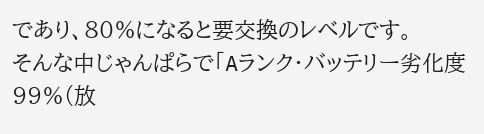であり、80%になると要交換のレベルです。
そんな中じゃんぱらで「Aランク・バッテリー劣化度99%(放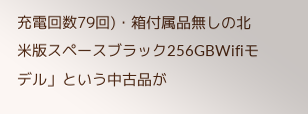充電回数79回)・箱付属品無しの北米版スペースブラック256GBWifiモデル」という中古品が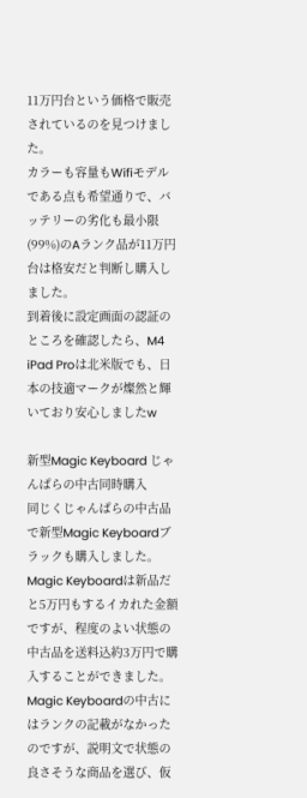11万円台という価格で販売されているのを見つけました。
カラーも容量もWifiモデルである点も希望通りで、バッテリーの劣化も最小限(99%)のAランク品が11万円台は格安だと判断し購入しました。
到着後に設定画面の認証のところを確認したら、M4 iPad Proは北米版でも、日本の技適マークが燦然と輝いており安心しましたw

新型Magic Keyboard じゃんぱらの中古同時購入
同じくじゃんぱらの中古品で新型Magic Keyboardブラックも購入しました。
Magic Keyboardは新品だと5万円もするイカれた金額ですが、程度のよい状態の中古品を送料込約3万円で購入することができました。
Magic Keyboardの中古にはランクの記載がなかったのですが、説明文で状態の良さそうな商品を選び、仮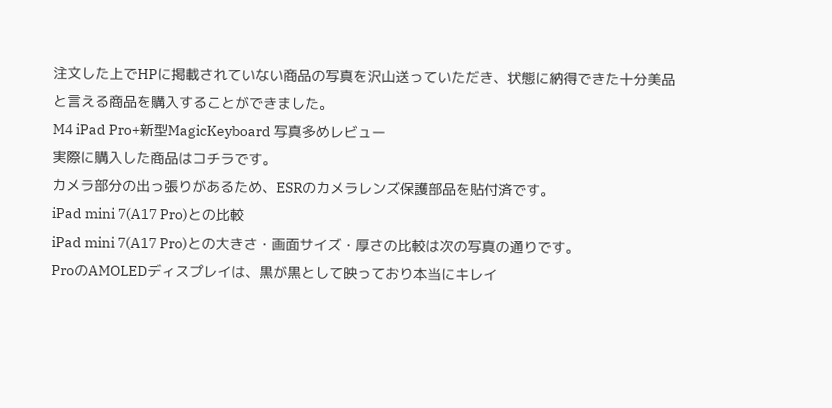注文した上でHPに掲載されていない商品の写真を沢山送っていただき、状態に納得できた十分美品と言える商品を購入することができました。
M4 iPad Pro+新型MagicKeyboard 写真多めレビュー
実際に購入した商品はコチラです。
カメラ部分の出っ張りがあるため、ESRのカメラレンズ保護部品を貼付済です。
iPad mini 7(A17 Pro)との比較
iPad mini 7(A17 Pro)との大きさ・画面サイズ・厚さの比較は次の写真の通りです。
ProのAMOLEDディスプレイは、黒が黒として映っており本当にキレイ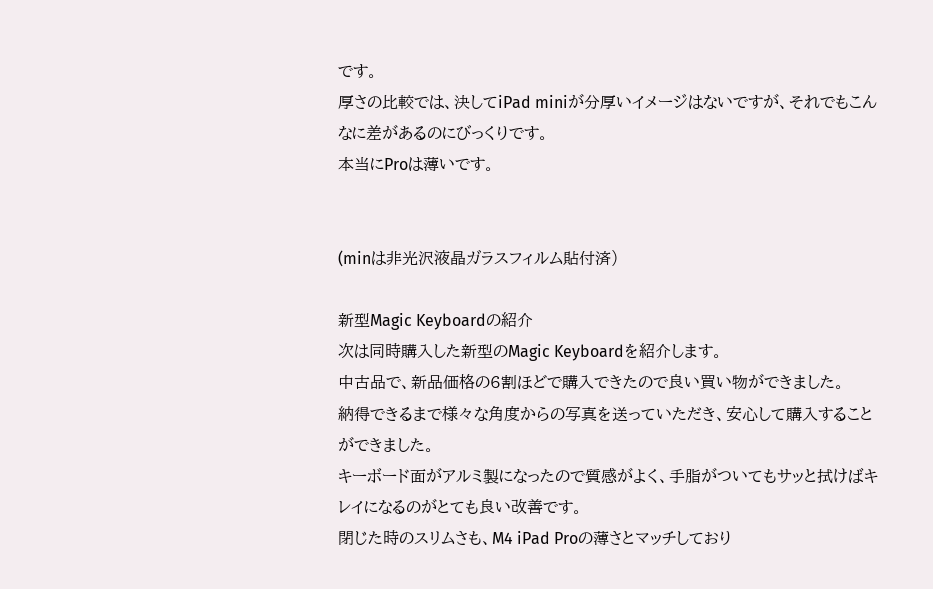です。
厚さの比較では、決してiPad miniが分厚いイメージはないですが、それでもこんなに差があるのにびっくりです。
本当にProは薄いです。


(minは非光沢液晶ガラスフィルム貼付済)

新型Magic Keyboardの紹介
次は同時購入した新型のMagic Keyboardを紹介します。
中古品で、新品価格の6割ほどで購入できたので良い買い物ができました。
納得できるまで様々な角度からの写真を送っていただき、安心して購入することができました。
キーボード面がアルミ製になったので質感がよく、手脂がついてもサッと拭けばキレイになるのがとても良い改善です。
閉じた時のスリムさも、M4 iPad Proの薄さとマッチしており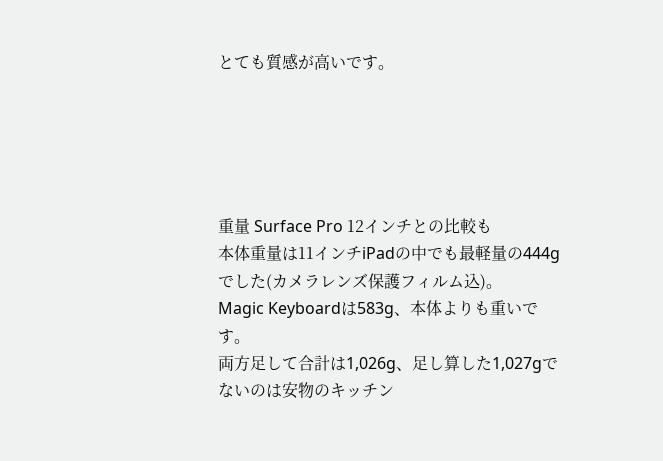とても質感が高いです。





重量 Surface Pro 12インチとの比較も
本体重量は11インチiPadの中でも最軽量の444gでした(カメラレンズ保護フィルム込)。
Magic Keyboardは583g、本体よりも重いです。
両方足して合計は1,026g、足し算した1,027gでないのは安物のキッチン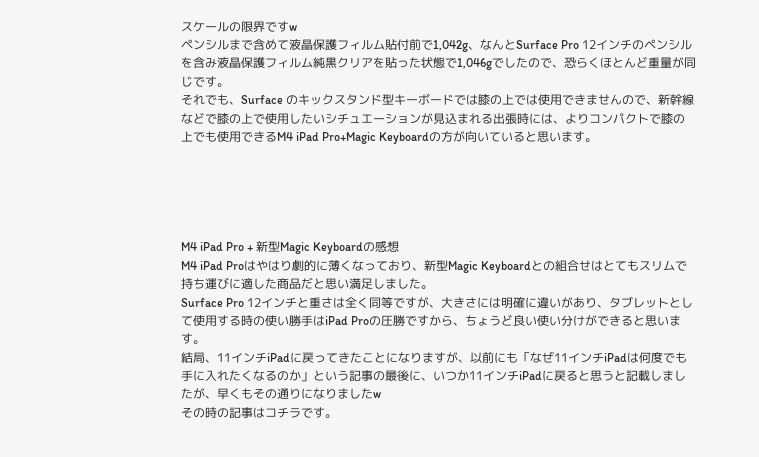スケールの限界ですw
ペンシルまで含めて液晶保護フィルム貼付前で1,042g、なんとSurface Pro 12インチのペンシルを含み液晶保護フィルム純黒クリアを貼った状態で1,046gでしたので、恐らくほとんど重量が同じです。
それでも、Surface のキックスタンド型キーボードでは膝の上では使用できませんので、新幹線などで膝の上で使用したいシチュエーションが見込まれる出張時には、よりコンパクトで膝の上でも使用できるM4 iPad Pro+Magic Keyboardの方が向いていると思います。





M4 iPad Pro + 新型Magic Keyboardの感想
M4 iPad Proはやはり劇的に薄くなっており、新型Magic Keyboardとの組合せはとてもスリムで持ち運びに適した商品だと思い満足しました。
Surface Pro 12インチと重さは全く同等ですが、大きさには明確に違いがあり、タブレットとして使用する時の使い勝手はiPad Proの圧勝ですから、ちょうど良い使い分けができると思います。
結局、11インチiPadに戻ってきたことになりますが、以前にも「なぜ11インチiPadは何度でも手に入れたくなるのか」という記事の最後に、いつか11インチiPadに戻ると思うと記載しましたが、早くもその通りになりましたw
その時の記事はコチラです。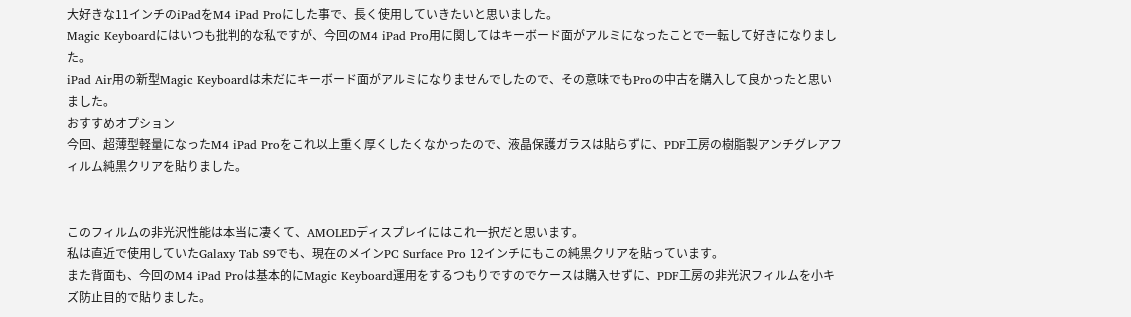大好きな11インチのiPadをM4 iPad Proにした事で、長く使用していきたいと思いました。
Magic Keyboardにはいつも批判的な私ですが、今回のM4 iPad Pro用に関してはキーボード面がアルミになったことで一転して好きになりました。
iPad Air用の新型Magic Keyboardは未だにキーボード面がアルミになりませんでしたので、その意味でもProの中古を購入して良かったと思いました。
おすすめオプション
今回、超薄型軽量になったM4 iPad Proをこれ以上重く厚くしたくなかったので、液晶保護ガラスは貼らずに、PDF工房の樹脂製アンチグレアフィルム純黒クリアを貼りました。


このフィルムの非光沢性能は本当に凄くて、AMOLEDディスプレイにはこれ一択だと思います。
私は直近で使用していたGalaxy Tab S9でも、現在のメインPC Surface Pro 12インチにもこの純黒クリアを貼っています。
また背面も、今回のM4 iPad Proは基本的にMagic Keyboard運用をするつもりですのでケースは購入せずに、PDF工房の非光沢フィルムを小キズ防止目的で貼りました。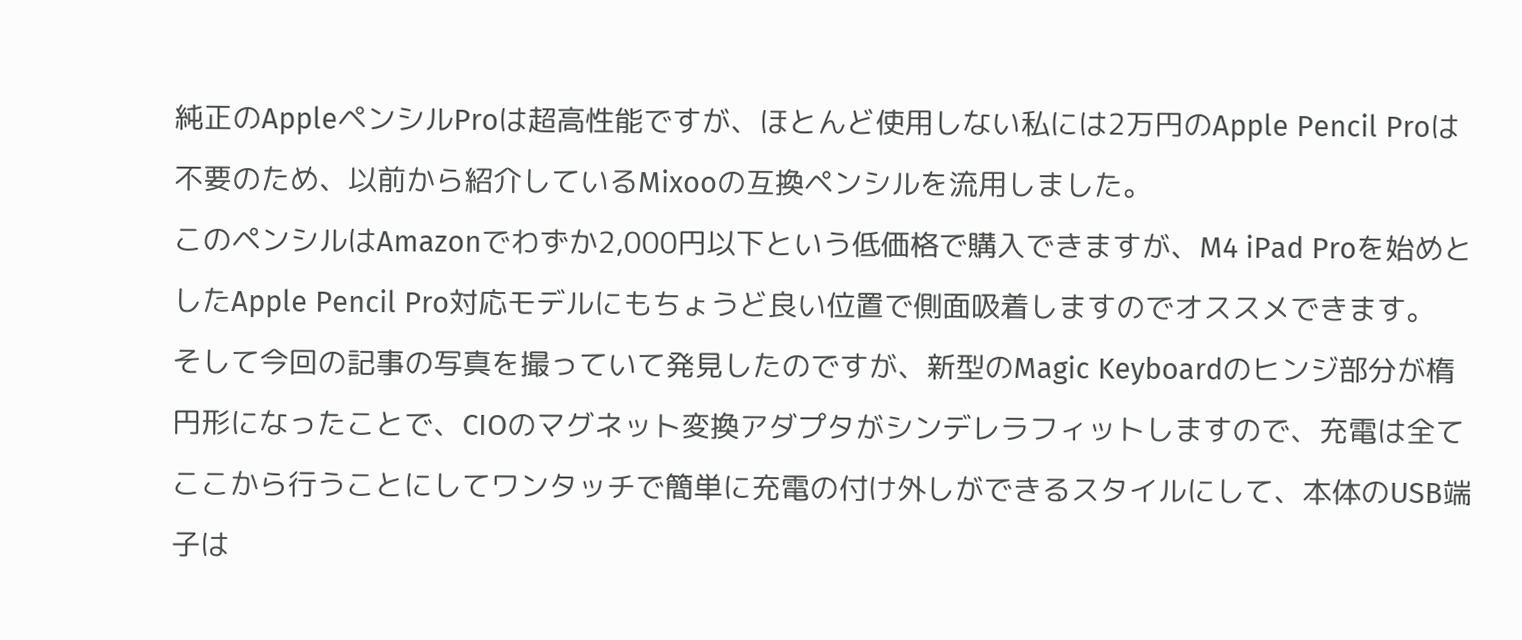純正のAppleペンシルProは超高性能ですが、ほとんど使用しない私には2万円のApple Pencil Proは不要のため、以前から紹介しているMixooの互換ペンシルを流用しました。
このペンシルはAmazonでわずか2,000円以下という低価格で購入できますが、M4 iPad Proを始めとしたApple Pencil Pro対応モデルにもちょうど良い位置で側面吸着しますのでオススメできます。
そして今回の記事の写真を撮っていて発見したのですが、新型のMagic Keyboardのヒンジ部分が楕円形になったことで、CIOのマグネット変換アダプタがシンデレラフィットしますので、充電は全てここから行うことにしてワンタッチで簡単に充電の付け外しができるスタイルにして、本体のUSB端子は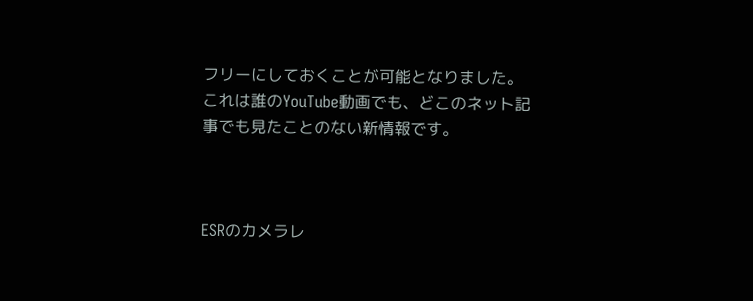フリーにしておくことが可能となりました。
これは誰のYouTube動画でも、どこのネット記事でも見たことのない新情報です。



ESRのカメラレ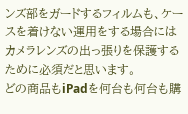ンズ部をガードするフィルムも、ケースを着けない運用をする場合にはカメラレンズの出っ張りを保護するために必須だと思います。
どの商品もiPadを何台も何台も購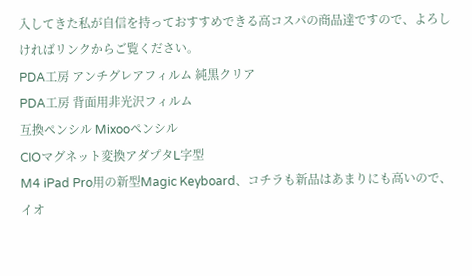入してきた私が自信を持っておすすめできる高コスパの商品達ですので、よろしければリンクからご覧ください。
PDA工房 アンチグレアフィルム 純黒クリア
PDA工房 背面用非光沢フィルム
互換ペンシル Mixooペンシル
CIOマグネット変換アダプタL字型
M4 iPad Pro用の新型Magic Keyboard、コチラも新品はあまりにも高いので、イオ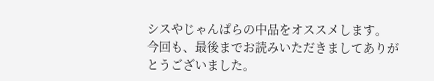シスやじゃんぱらの中品をオススメします。
今回も、最後までお読みいただきましてありがとうございました。